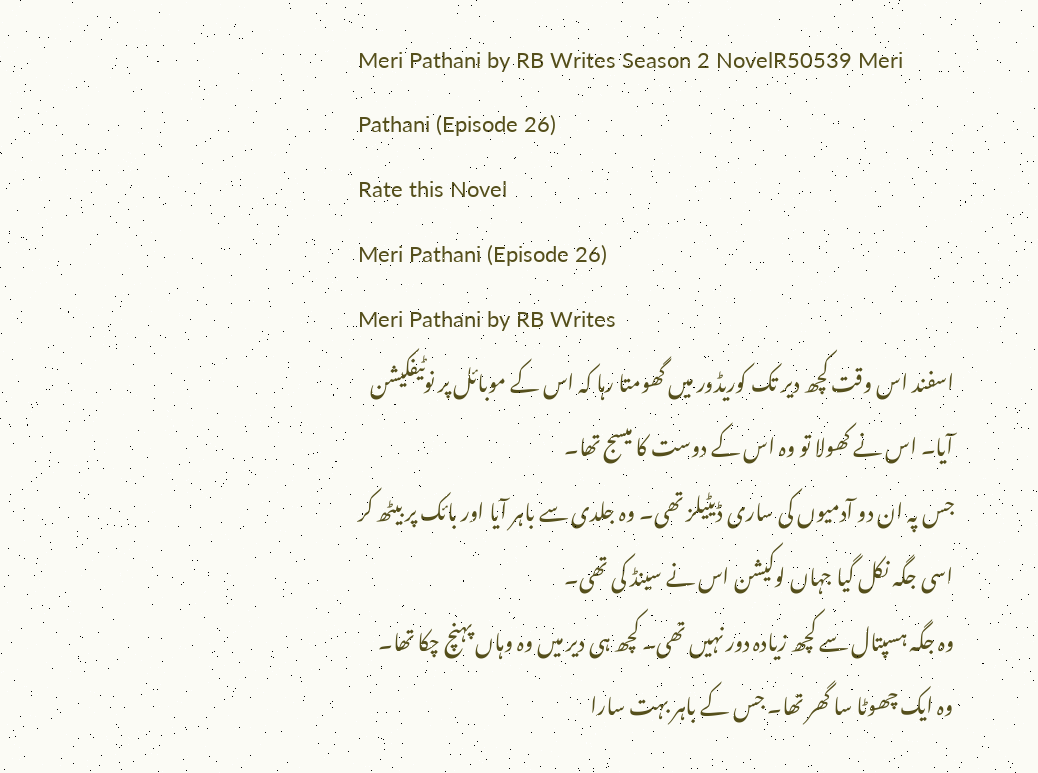Meri Pathani by RB Writes Season 2 NovelR50539 Meri Pathani (Episode 26)
Rate this Novel
Meri Pathani (Episode 26)
Meri Pathani by RB Writes
اسفند اس وقت کچھ دیر تک کوریڈور میں گھومتا رہا کہ اس کے موبائل پر نوٹیفکیشن آیا۔ اس نے کھولا تو وہ اس کے دوست کا میسج تھا۔
جس پہ ان دو آدمیوں کی ساری ڈیٹیلز تھی۔ وہ جلدی سے باہر آیا اور بائک پر بیٹھ کر اسی جگہ نکل گیا جہاں لوکیشن اس نے سینڈ کی تھی۔
وہ جگہ ہسپتال سے کچھ زیادہ دور نہیں تھی۔ کچھ ہی دیر میں وہ وہاں پہنچ چکا تھا۔
وہ ایک چھوٹا سا گھر تھا۔ جس کے باہر بہت سارا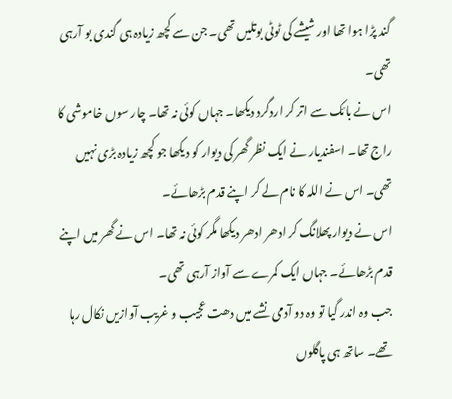گند پڑا ہوا تھا اور شیشے کی ٹوٹی بوتلیں تھی۔ جن سے کچھ زیادہ ہی گندی بو آرہی تھی۔
اس نے بائک سے اتر کر اردگرد دیکھا۔ جہاں کوئی نہ تھا۔ چار سوں خاموشی کا راج تھا۔ اسفندیار نے ایک نظر گھر کی دیوار کو دیکھا جو کچھ زیادہ بڑی نہیں تھی۔ اس نے اللہ کا نام لے کر اپنے قدم بڑھائے۔
اس نے دیوار پھلانگ کر ادھر ادھر دیکھا مگر کوئی نہ تھا۔ اس نے گھر میں اپنے قدم بڑھائے۔ جہاں ایک کمرے سے آواز آرہی تھی۔
جب وہ اندر گیا تو وہ دو آدمی نشے میں دھت عجیب و غریب آوازیں نکال رہا تھے۔ ساتھ ہی پاگلوں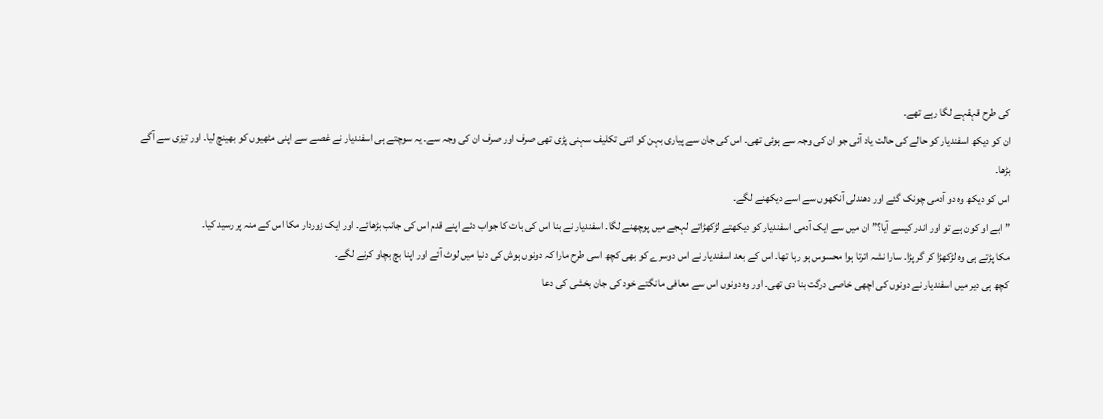کی طرح قہقہے لگا رہے تھے۔
ان کو دیکھ اسفندیار کو حالے کی حالت یاد آئی جو ان کی وجہ سے ہوئی تھی۔ اس کی جان سے پیاری بہن کو اتنی تکلیف سہنی پڑی تھی صرف اور صرف ان کی وجہ سے۔ یہ سوچتے ہی اسفندیار نے غصے سے اپنی مٹھیوں کو بھینچ لیا۔ اور تیزی سے آگے بڑھا۔
اس کو دیکھ وہ دو آدمی چونک گئے اور دھندلی آنکھوں سے اسے دیکھنے لگے۔
” ابے او کون ہے تو اور اندر کیسے آیا؟” ان میں سے ایک آدمی اسفندیار کو دیکھتے لڑکھڑاتے لہجے میں پوچھنے لگا۔ اسفندیار نے بنا اس کی بات کا جواب دئے اپنے قدم اس کی جانب بڑھائے۔ اور ایک زوردار مکا اس کے منہ پر رسید کیا۔
مکا پڑتے ہی وہ لڑکھڑا کر گر پڑا۔ سارا نشہ اترتا ہوا محسوس ہو رہا تھا۔ اس کے بعد اسفندیار نے اس دوسرے کو بھی کچھ اسی طرح مارا کہ دونوں ہوش کی دنیا میں لوٹ آئے اور اپنا بچ بچاو کرنے لگے۔
کچھ ہی دیر میں اسفندیار نے دونوں کی اچھی خاصی درگت بنا دی تھی۔ اور وہ دونوں اس سے معافی مانگتے خود کی جان بخشی کی دعا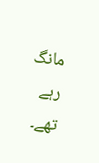مانگ رہے تھے۔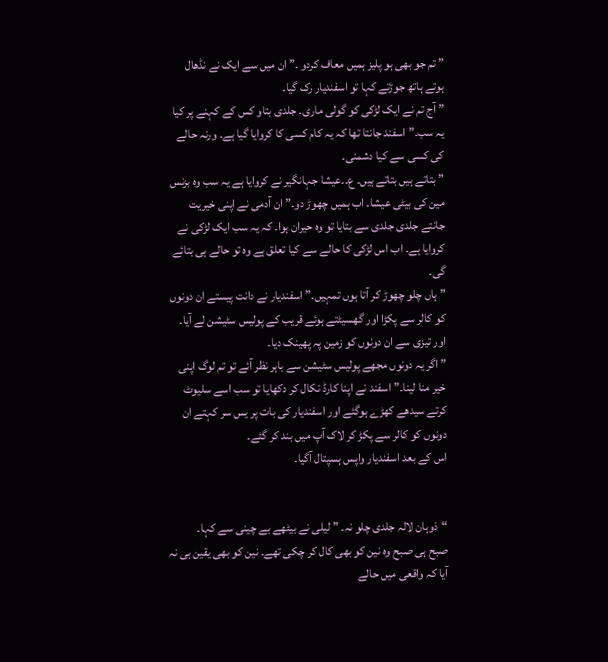” تم جو بھی ہو پلیز ہمیں معاف کردو ۔” ان میں سے ایک نے نڈھال ہوتے ہاتھ جوڑتے کہا تو اسفندیار رک گیا۔
” آج تم نے ایک لڑکی کو گولی ماری۔ جلدی بتاو کس کے کہنے پر کیا یہ سب۔” اسفند جانتا تھا کہ یہ کام کسی کا کروایا گیا ہے۔ ورنہ حالے کی کسی سے کیا دشمنی۔
” بتاتے ہیں بتاتے ہیں۔ ع۔۔عیشا جہانگیر نے کروایا ہے یہ سب وہ بزنس مین کی بیٹی عیشا۔ اب ہمیں چھوڑ دو۔” ان آدمی نے اپنی خیریت جانتے جلدی جلدی سے بتایا تو وہ حیران ہوا۔ کہ یہ سب ایک لڑکی نے کروایا ہے۔ اب اس لڑکی کا حالے سے کیا تعلق ہے وہ تو حالے ہی بتائے گی۔
” ہاں چلو چھوڑ کر آتا ہوں تمہیں۔” اسفندیار نے دانت پیستے ان دونوں کو کالر سے پکڑا اور گھسیٹتے ہوئے قریب کے پولیس سٹیشن لے آیا۔ اور تیزی سے ان دونوں کو زمین پہ پھینک دیا۔
” اگر یہ دونوں مجھے پولیس سٹیشن سے باہر نظر آئے تو تم لوگ اپنی خیر منا لینا۔” اسفند نے اپنا کارڈ نکال کر دکھایا تو سب اسے سلیوٹ کرتے سیدھے کھڑے ہوگئے اور اسفندیار کی بات پر یس سر کہتے ان دونوں کو کالر سے پکڑ کر لاک آپ میں بند کر گئے۔
اس کے بعد اسفندیار واپس ہسپتال آگیا۔


“ذوہان لالہ جلدی چلو نہ۔ ” لیلی نے بیٹھے بے چینی سے کہا۔
صبح ہی صبح وہ نین کو بھی کال کر چکی تھے۔ نین کو بھی یقین ہی نہ آیا کہ واقعی میں حالے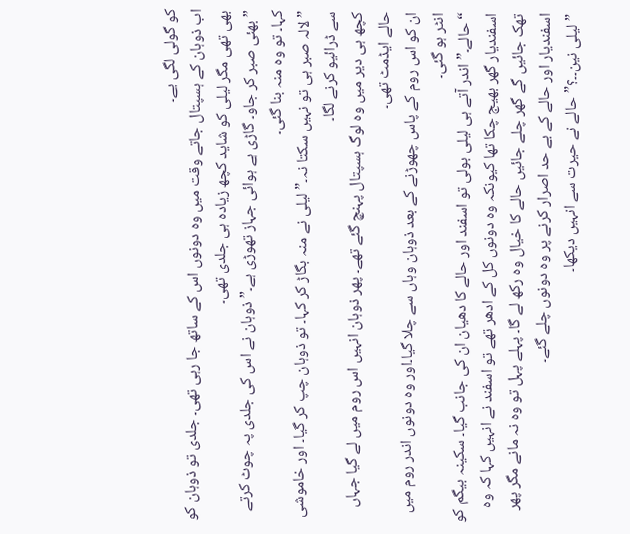کو گولی لگی یے۔
اب ذوہان کے ہسپتال جاتے وقت میں وہ دونوں اس کے ساتھ جا رہی تھی۔ جلدی تو ذوہان کو بھی تھی مگر لیلی کو شاید کچھ زیادہ ہی جلدی تھی۔
” بھئی صبر کر جاو۔ گاڑی ہے ہوائی جہاز تھوڑی ہے۔” ذوہان نے اس کی جلدی پہ چوٹ کرتے کہا۔ تو وہ منہ بنا گئی۔
” لالہ صبر ہی تو نہیں سکتا نہ۔” لیلی نے منہ بگاڑ کر کہا۔ تو ذوہان چپ کر گیا۔ اور خاموشی سے ڈرائیو کرنے لگا۔
کچھ ہی دیر میں وہ لوگ ہسپتال پہنچ گئے تھے۔ پھر ذوہان انہیں اس روم میں لے گیا جہاں حالے ایڈمٹ تھی۔
ان کو اس روم کے پاس چھوڑنے کے بعد ذوہان وہاں سے چلا گیا۔اور وہ دونوں اندر روم میں انٹر ہو گئی۔
“حالے۔” اندر آتے ہی لیلی بولی تو اسفند اور حالے کا دھیان ان کی جانب گیا۔ سکینہ بیگم کو اسفندیار گھر بھیج چکا تھا کیونکہ وہ دونوں کل کے ادھر تھے تو اسفند نے انہیں کہا کہ وہ تھک جائیں گے گھر چلے جائیں حالے کا خیال وہ رکھ لے گا۔ پہلے پہل تو وہ نہ مانے مگر پھر اسفندیار اور حالے کے بے حد اصرار کرنے پر وہ دونوں چلے گئے۔
” لیلی نین۔۔؟” حالے نے حیرت سے انہیں دیکھا۔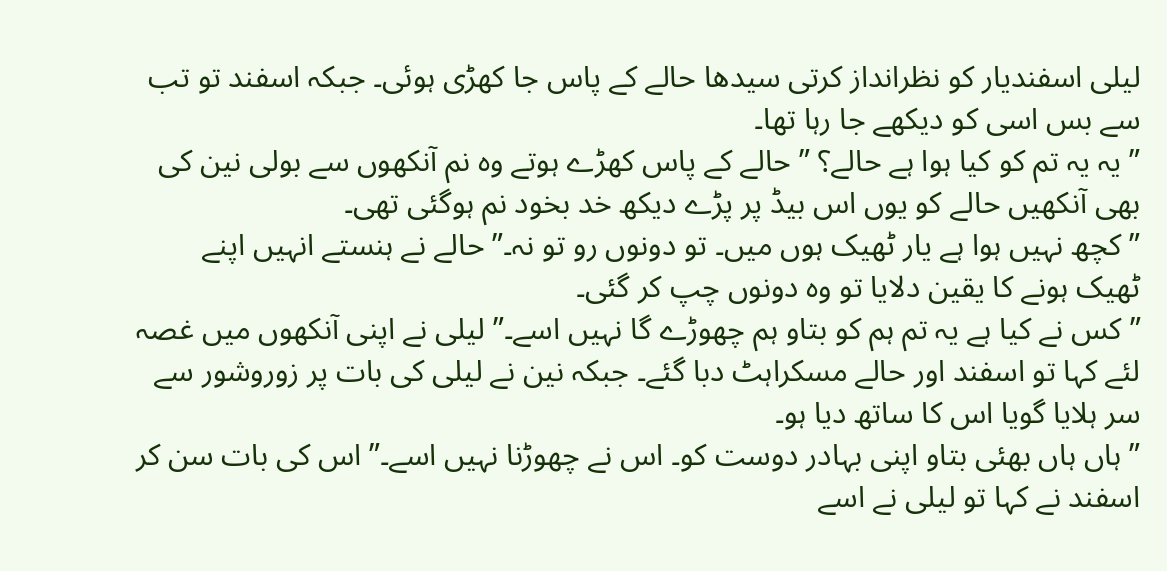لیلی اسفندیار کو نظرانداز کرتی سیدھا حالے کے پاس جا کھڑی ہوئی۔ جبکہ اسفند تو تب سے بس اسی کو دیکھے جا رہا تھا۔
” یہ یہ تم کو کیا ہوا ہے حالے؟ ” حالے کے پاس کھڑے ہوتے وہ نم آنکھوں سے بولی نین کی بھی آنکھیں حالے کو یوں اس بیڈ پر پڑے دیکھ خد بخود نم ہوگئی تھی۔
” کچھ نہیں ہوا ہے یار ٹھیک ہوں میں۔ تو دونوں رو تو نہ۔” حالے نے ہنستے انہیں اپنے ٹھیک ہونے کا یقین دلایا تو وہ دونوں چپ کر گئی۔
” کس نے کیا ہے یہ تم ہم کو بتاو ہم چھوڑے گا نہیں اسے۔” لیلی نے اپنی آنکھوں میں غصہ لئے کہا تو اسفند اور حالے مسکراہٹ دبا گئے۔ جبکہ نین نے لیلی کی بات پر زوروشور سے سر ہلایا گویا اس کا ساتھ دیا ہو۔
” ہاں ہاں بھئی بتاو اپنی بہادر دوست کو۔ اس نے چھوڑنا نہیں اسے۔” اس کی بات سن کر اسفند نے کہا تو لیلی نے اسے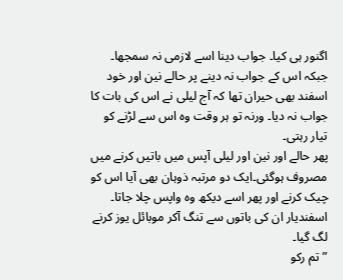اگنور ہی کیا۔ جواب دینا اسے لازمی نہ سمجھا۔
جبکہ اس کے جواب نہ دینے پر حالے نین اور خود اسفند بھی حیران تھا کہ آج لیلی نے اس کی بات کا جواب نہ دیا۔ ورنہ تو ہر وقت وہ اس سے لڑنے کو تیار رہتی۔
پھر حالے اور نین اور لیلی آپس میں باتیں کرنے میں مصروف ہوگئی۔ایک دو مرتبہ ذوہان بھی آیا اس کو چیک کرنے اور پھر اسے دیکھ وہ واپس چلا جاتا۔ اسفندیار ان کی باتوں سے تنگ آکر موبائل یوز کرنے لگ گیا۔
” تم رکو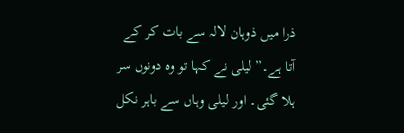ذرا میں ذوہان لالہ سے بات کر کے آتا ہے۔” لیلی نے کہا تو وہ دونوں سر ہلا گئی۔ اور لیلی وہاں سے باہر نکل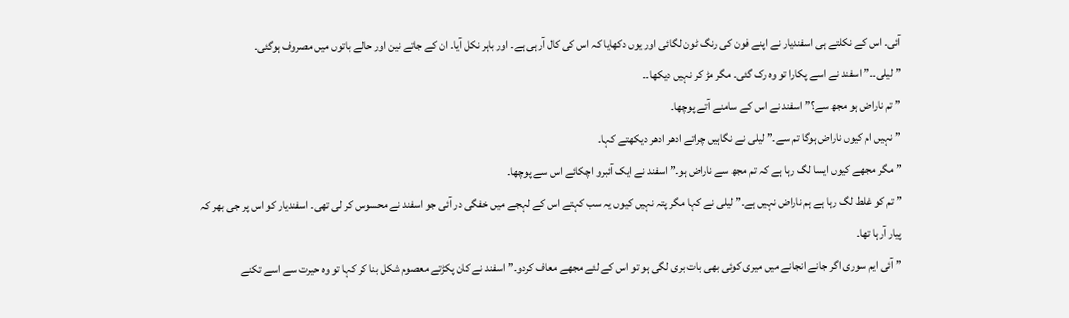آئی۔ اس کے نکلتے ہی اسفندیار نے اپنے فون کی رنگ ٹون لگائی اور یوں دکھایا کہ اس کی کال آرہی ہے۔ اور باہر نکل آیا۔ ان کے جاتے نین اور حالے باتوں میں مصروف ہوگئی۔
” لیلی۔۔” اسفند نے اسے پکارا تو وہ رک گئی۔ مگر مڑ کر نہیں دیکھا۔۔
” تم ناراض ہو مجھ سے؟” اسفند نے اس کے سامنے آتے پوچھا۔
” نہیں ام کیوں ناراض ہوگا تم سے۔” لیلی نے نگاہیں چراتے ادھر ادھر دیکھتے کہا۔
” مگر مجھے کیوں ایسا لگ رہا ہے کہ تم مجھ سے ناراض ہو۔” اسفند نے ایک آئبرو اچکائے اس سے پوچھا۔
” تم کو غلط لگ رہا ہے ہم ناراض نہیں ہے۔” لیلی نے کہا مگر پتہ نہیں کیوں یہ سب کہتے اس کے لہجے میں خفگی در آئی جو اسفند نے محسوس کر لی تھی۔ اسفندیار کو اس پر جی بھر کہ پیار آرہا تھا۔
” آئی ایم سوری اگر جانے انجانے میں میری کوئی بھی بات بری لگی ہو تو اس کے لئے مجھے معاف کردو۔” اسفند نے کان پکڑتے معصوم شکل بنا کر کہا تو وہ حیرت سے اسے تکنے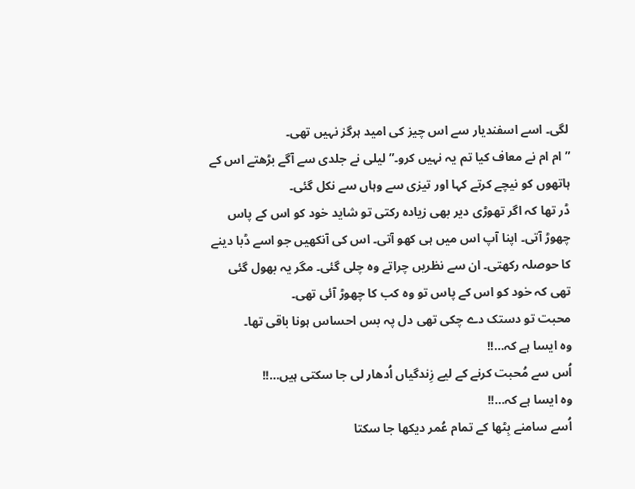لگی۔ اسے اسفندیار سے اس چیز کی امید ہرگز نہیں تھی۔
” ام ام نے معاف کیا تم یہ نہیں کرو۔” لیلی نے جلدی سے آگے بڑھتے اس کے ہاتھوں کو نیچے کرتے کہا اور تیزی سے وہاں سے نکل گئی۔
ڈر تھا کہ اگر تھوڑی دیر بھی زیادہ رکتی تو شاید خود کو اس کے پاس چھوڑ آتی۔ اپنا آپ اس میں ہی کھو آتی۔ اس کی آنکھیں جو اسے ڈبا دینے کا حوصلہ رکھتی۔ ان سے نظریں چراتے وہ چلی گئی۔ مگر یہ بھول گئی تھی کہ خود کو اس کے پاس تو وہ کب کا چھوڑ آئی تھی۔
محبت تو دستک دے چکی تھی دل پہ بس احساس ہونا باقی تھا۔
وہ ایسا ہے کہ…!!
اُس سے مُحبت کرنے کے لیے زِندگیاں اُدھار لی جا سکتی ہیں…!!
وہ ایسا ہے کہ…!!
اُسے سامنے بِٹھا کے تمام عُمر دیکھا جا سکتا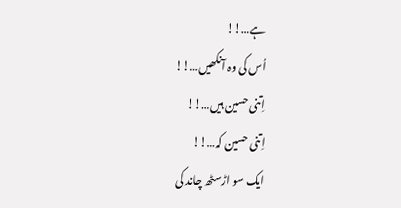ہے…!!
اُس کی وہ آنکھیں…!!
اِتنی حسین ہیں…!!
اِتنی حسین کہ…!!
ایک سو اڑسٹھ چاند کی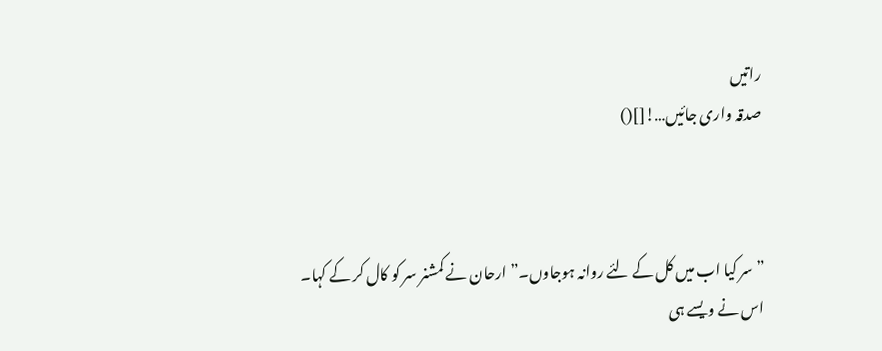راتیں
صدقہ واری جائیں…![]()



” سر کیا اب میں کل کے لئے روانہ ہوجاوں۔” ارحان نے کمشنر سر کو کال کر کے کہا۔
اس نے ویسے ہی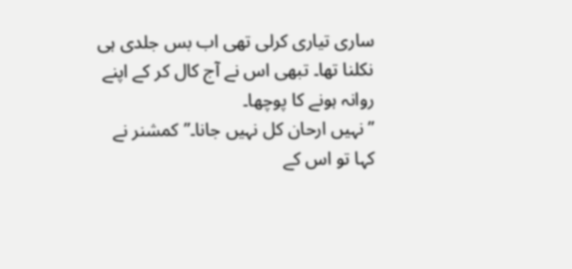ساری تیاری کرلی تھی اب بس جلدی ہی نکلنا تھا۔ تبھی اس نے آج کال کر کے اپنے روانہ ہونے کا پوچھا۔
” نہیں ارحان کل نہیں جانا۔” کمشنر نے کہا تو اس کے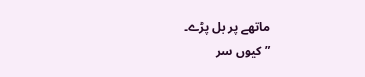ماتھے پر بل پڑے۔
” کیوں سر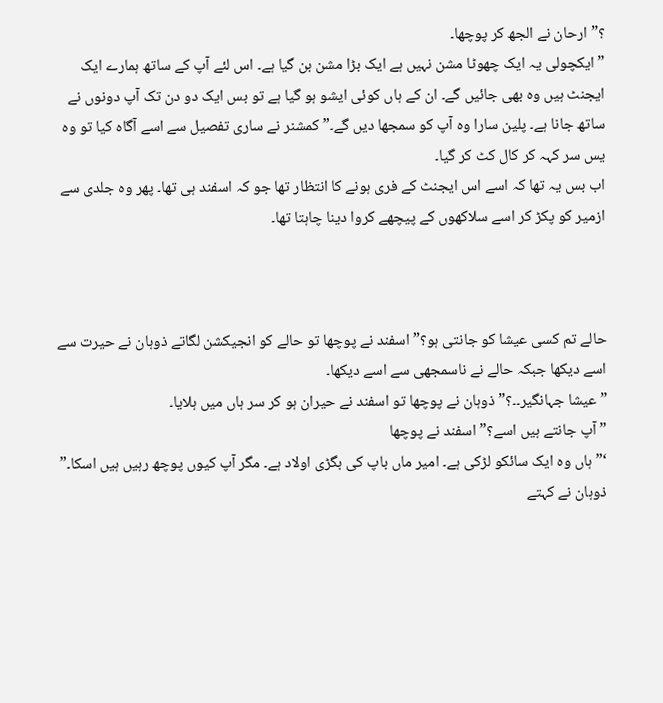؟” ارحان نے الجھ کر پوچھا۔
” ایکچولی یہ ایک چھوٹا مشن نہیں ہے ایک بڑا مشن بن گیا ہے۔ اس لئے آپ کے ساتھ ہمارے ایک ایجنٹ ہیں وہ بھی جائیں گے۔ ان کے ہاں کوئی ایشو ہو گیا ہے تو بس ایک دو دن تک آپ دونوں نے ساتھ جانا ہے۔ پلین سارا وہ آپ کو سمجھا دیں گے۔” کمشنر نے ساری تفصیل سے اسے آگاہ کیا تو وہ یس سر کہہ کر کال کٹ کر گیا۔
اب بس یہ تھا کہ اسے اس ایجنٹ کے فری ہونے کا انتظار تھا جو کہ اسفند ہی تھا۔ پھر وہ جلدی سے ازمیر کو پکڑ کر اسے سلاکھوں کے پیچھے کروا دینا چاہتا تھا۔



حالے تم کسی عیشا کو جانتی ہو؟” اسفند نے پوچھا تو حالے کو انجیکشن لگاتے ذوہان نے حیرت سے اسے دیکھا جبکہ حالے نے ناسمجھی سے اسے دیکھا۔
” عیشا جہانگیر۔۔؟” ذوہان نے پوچھا تو اسفند نے حیران ہو کر سر ہاں میں ہلایا۔
” آپ جانتے ہیں اسے؟” اسفند نے پوچھا
‘” ہاں وہ ایک سائکو لڑکی ہے۔ امیر ماں باپ کی بگڑی اولاد ہے۔ مگر آپ کیوں پوچھ رہیں ہیں اسکا۔” ذوہان نے کہتے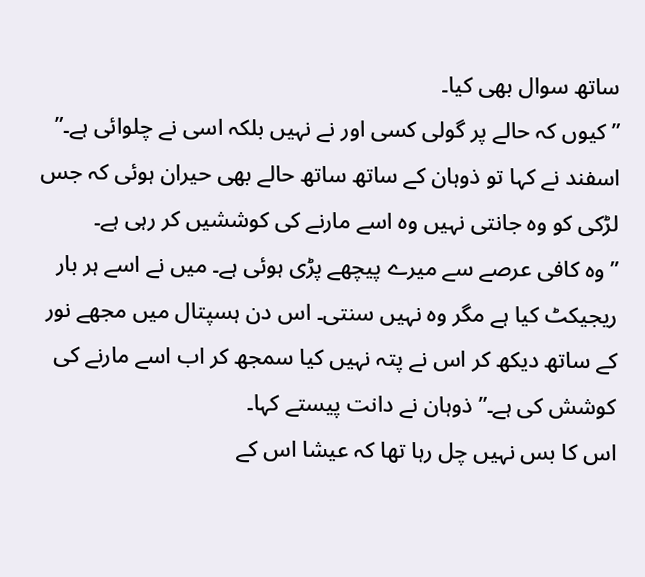ساتھ سوال بھی کیا۔
” کیوں کہ حالے پر گولی کسی اور نے نہیں بلکہ اسی نے چلوائی ہے۔” اسفند نے کہا تو ذوہان کے ساتھ ساتھ حالے بھی حیران ہوئی کہ جس لڑکی کو وہ جانتی نہیں وہ اسے مارنے کی کوششیں کر رہی ہے۔
” وہ کافی عرصے سے میرے پیچھے پڑی ہوئی ہے۔ میں نے اسے ہر بار ریجیکٹ کیا ہے مگر وہ نہیں سنتی۔ اس دن ہسپتال میں مجھے نور کے ساتھ دیکھ کر اس نے پتہ نہیں کیا سمجھ کر اب اسے مارنے کی کوشش کی ہے۔” ذوہان نے دانت پیستے کہا۔
اس کا بس نہیں چل رہا تھا کہ عیشا اس کے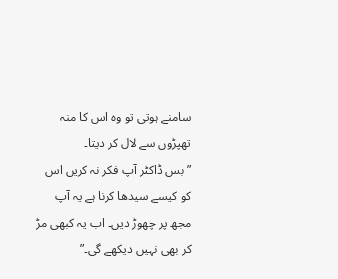سامنے ہوتی تو وہ اس کا منہ تھپڑوں سے لال کر دیتا۔
” بس ڈاکٹر آپ فکر نہ کریں اس کو کیسے سیدھا کرنا ہے یہ آپ مجھ پر چھوڑ دیں۔ اب یہ کبھی مڑ کر بھی نہیں دیکھے گی۔”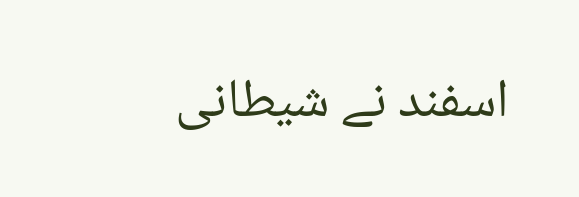اسفند نے شیطانی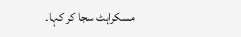مسکراہٹ سجا کر کہا۔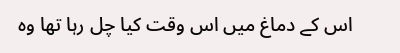اس کے دماغ میں اس وقت کیا چل رہا تھا وہ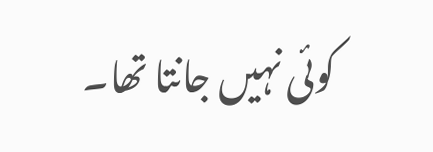کوئی نہیں جانتا تھا۔